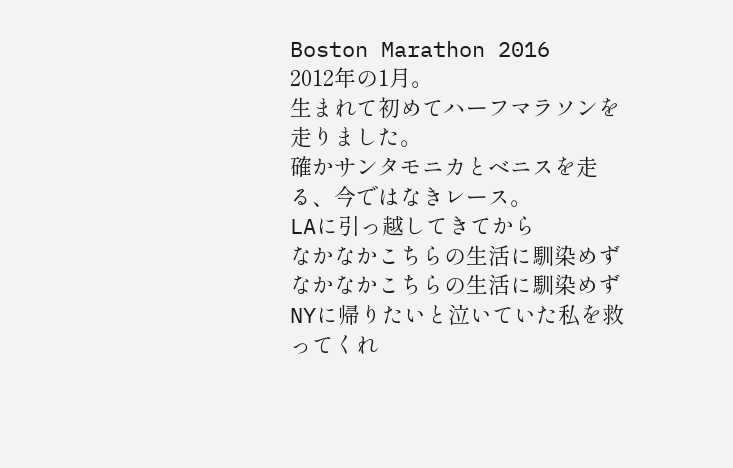Boston Marathon 2016
2012年の1月。
生まれて初めてハーフマラソンを走りました。
確かサンタモニカとベニスを走る、今ではなきレース。
LAに引っ越してきてから
なかなかこちらの生活に馴染めず
なかなかこちらの生活に馴染めず
NYに帰りたいと泣いていた私を救ってくれ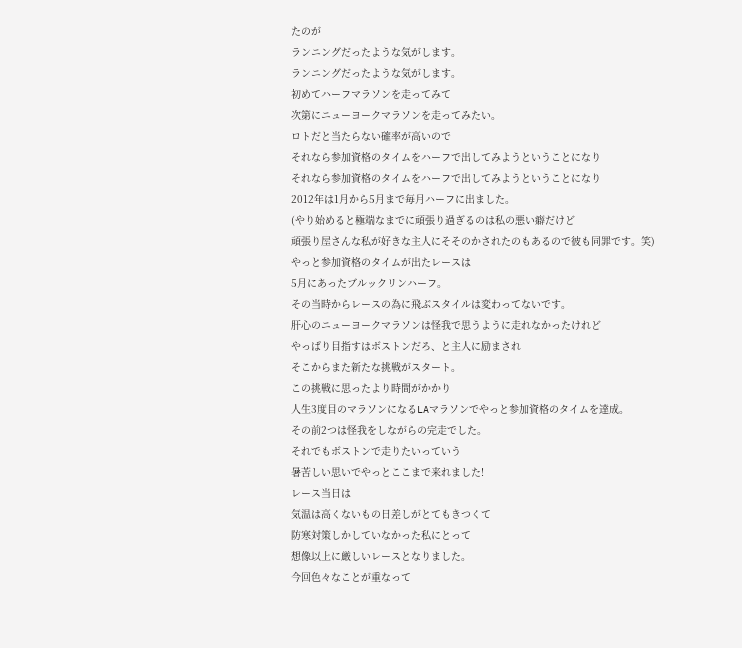たのが
ランニングだったような気がします。
ランニングだったような気がします。
初めてハーフマラソンを走ってみて
次第にニューヨークマラソンを走ってみたい。
ロトだと当たらない確率が高いので
それなら参加資格のタイムをハーフで出してみようということになり
それなら参加資格のタイムをハーフで出してみようということになり
2012年は1月から5月まで毎月ハーフに出ました。
(やり始めると極端なまでに頑張り過ぎるのは私の悪い癖だけど
頑張り屋さんな私が好きな主人にそそのかされたのもあるので彼も同罪です。笑)
やっと参加資格のタイムが出たレースは
5月にあったブルックリンハーフ。
その当時からレースの為に飛ぶスタイルは変わってないです。
肝心のニューヨークマラソンは怪我で思うように走れなかったけれど
やっぱり目指すはボストンだろ、と主人に励まされ
そこからまた新たな挑戦がスタート。
この挑戦に思ったより時間がかかり
人生3度目のマラソンになるLAマラソンでやっと参加資格のタイムを達成。
その前2つは怪我をしながらの完走でした。
それでもボストンで走りたいっていう
暑苦しい思いでやっとここまで来れました!
レース当日は
気温は高くないもの日差しがとてもきつくて
防寒対策しかしていなかった私にとって
想像以上に厳しいレースとなりました。
今回色々なことが重なって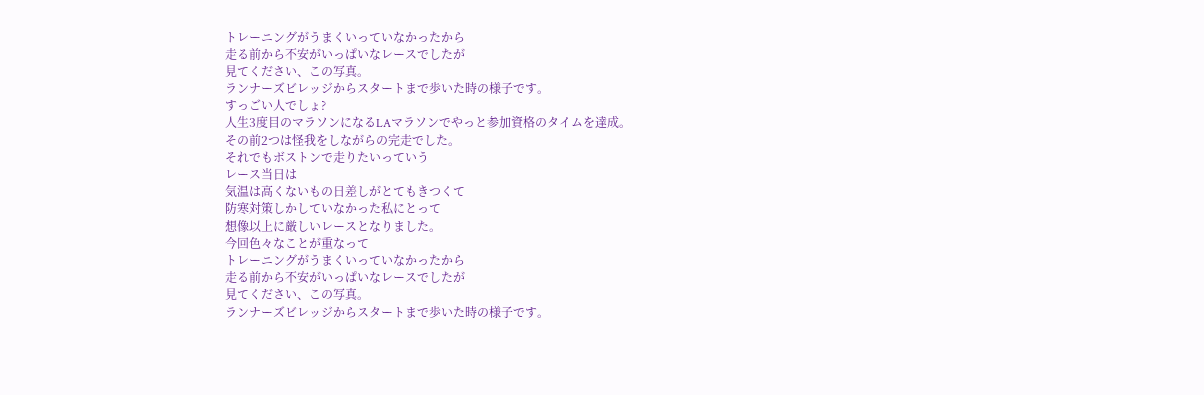トレーニングがうまくいっていなかったから
走る前から不安がいっぱいなレースでしたが
見てください、この写真。
ランナーズビレッジからスタートまで歩いた時の様子です。
すっごい人でしょ?
人生3度目のマラソンになるLAマラソンでやっと参加資格のタイムを達成。
その前2つは怪我をしながらの完走でした。
それでもボストンで走りたいっていう
レース当日は
気温は高くないもの日差しがとてもきつくて
防寒対策しかしていなかった私にとって
想像以上に厳しいレースとなりました。
今回色々なことが重なって
トレーニングがうまくいっていなかったから
走る前から不安がいっぱいなレースでしたが
見てください、この写真。
ランナーズビレッジからスタートまで歩いた時の様子です。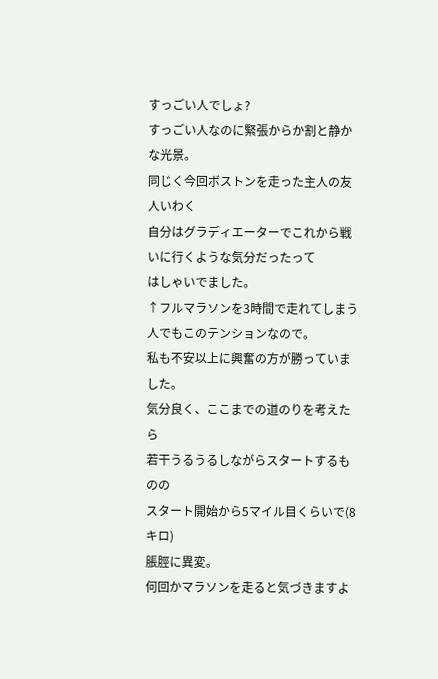すっごい人でしょ?
すっごい人なのに緊張からか割と静かな光景。
同じく今回ボストンを走った主人の友人いわく
自分はグラディエーターでこれから戦いに行くような気分だったって
はしゃいでました。
↑フルマラソンを3時間で走れてしまう人でもこのテンションなので。
私も不安以上に興奮の方が勝っていました。
気分良く、ここまでの道のりを考えたら
若干うるうるしながらスタートするものの
スタート開始から5マイル目くらいで(8キロ)
脹脛に異変。
何回かマラソンを走ると気づきますよ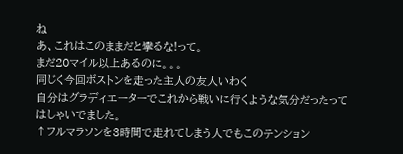ね
あ、これはこのままだと攣るな!って。
まだ20マイル以上あるのに。。。
同じく今回ボストンを走った主人の友人いわく
自分はグラディエーターでこれから戦いに行くような気分だったって
はしゃいでました。
↑フルマラソンを3時間で走れてしまう人でもこのテンション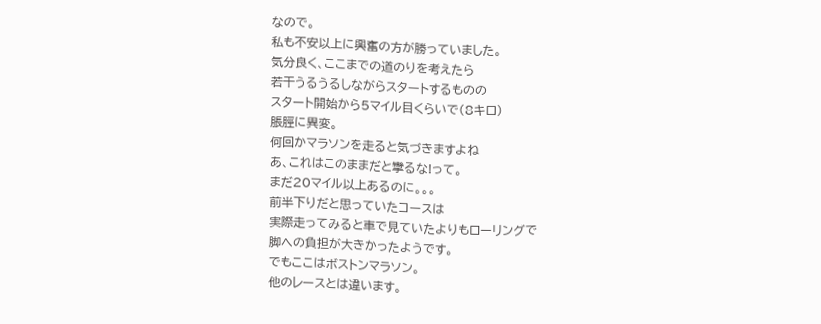なので。
私も不安以上に興奮の方が勝っていました。
気分良く、ここまでの道のりを考えたら
若干うるうるしながらスタートするものの
スタート開始から5マイル目くらいで(8キロ)
脹脛に異変。
何回かマラソンを走ると気づきますよね
あ、これはこのままだと攣るな!って。
まだ20マイル以上あるのに。。。
前半下りだと思っていたコースは
実際走ってみると車で見ていたよりもローリングで
脚への負担が大きかったようです。
でもここはボストンマラソン。
他のレースとは違います。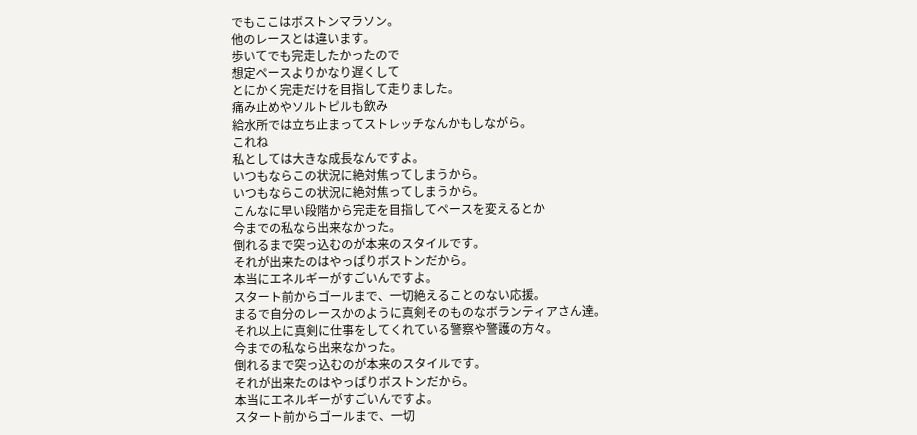でもここはボストンマラソン。
他のレースとは違います。
歩いてでも完走したかったので
想定ペースよりかなり遅くして
とにかく完走だけを目指して走りました。
痛み止めやソルトピルも飲み
給水所では立ち止まってストレッチなんかもしながら。
これね
私としては大きな成長なんですよ。
いつもならこの状況に絶対焦ってしまうから。
いつもならこの状況に絶対焦ってしまうから。
こんなに早い段階から完走を目指してペースを変えるとか
今までの私なら出来なかった。
倒れるまで突っ込むのが本来のスタイルです。
それが出来たのはやっぱりボストンだから。
本当にエネルギーがすごいんですよ。
スタート前からゴールまで、一切絶えることのない応援。
まるで自分のレースかのように真剣そのものなボランティアさん達。
それ以上に真剣に仕事をしてくれている警察や警護の方々。
今までの私なら出来なかった。
倒れるまで突っ込むのが本来のスタイルです。
それが出来たのはやっぱりボストンだから。
本当にエネルギーがすごいんですよ。
スタート前からゴールまで、一切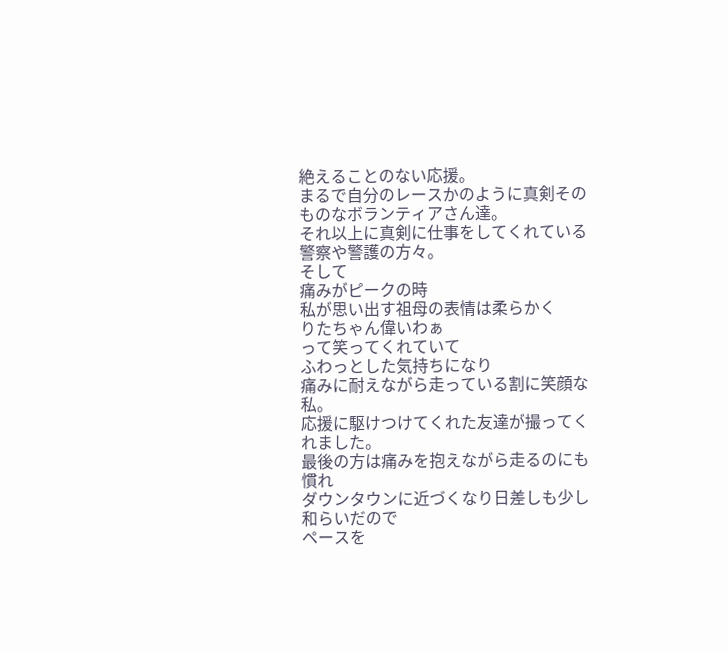絶えることのない応援。
まるで自分のレースかのように真剣そのものなボランティアさん達。
それ以上に真剣に仕事をしてくれている警察や警護の方々。
そして
痛みがピークの時
私が思い出す祖母の表情は柔らかく
りたちゃん偉いわぁ
って笑ってくれていて
ふわっとした気持ちになり
痛みに耐えながら走っている割に笑顔な私。
応援に駆けつけてくれた友達が撮ってくれました。
最後の方は痛みを抱えながら走るのにも慣れ
ダウンタウンに近づくなり日差しも少し和らいだので
ペースを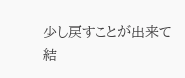少し戻すことが出来て
結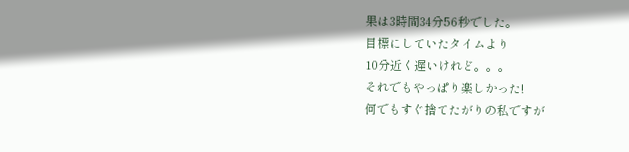果は3時間34分56秒でした。
目標にしていたタイムより
10分近く遅いけれど。。。
それでもやっぱり楽しかった!
何でもすぐ捨てたがりの私ですが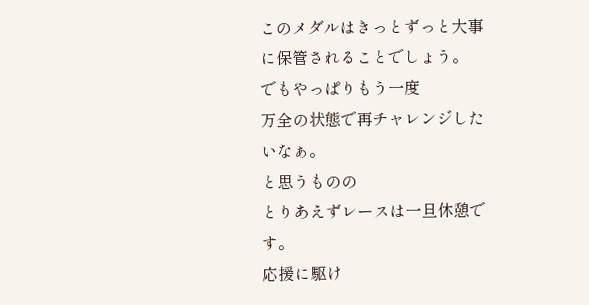このメダルはきっとずっと大事に保管されることでしょう。
でもやっぱりもう一度
万全の状態で再チャレンジしたいなぁ。
と思うものの
とりあえずレースは一旦休憩です。
応援に駆け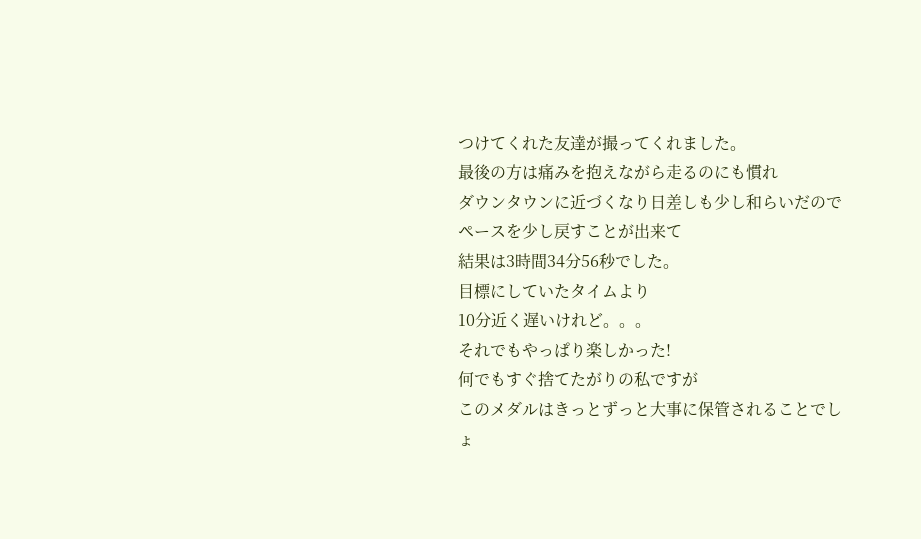つけてくれた友達が撮ってくれました。
最後の方は痛みを抱えながら走るのにも慣れ
ダウンタウンに近づくなり日差しも少し和らいだので
ペースを少し戻すことが出来て
結果は3時間34分56秒でした。
目標にしていたタイムより
10分近く遅いけれど。。。
それでもやっぱり楽しかった!
何でもすぐ捨てたがりの私ですが
このメダルはきっとずっと大事に保管されることでしょ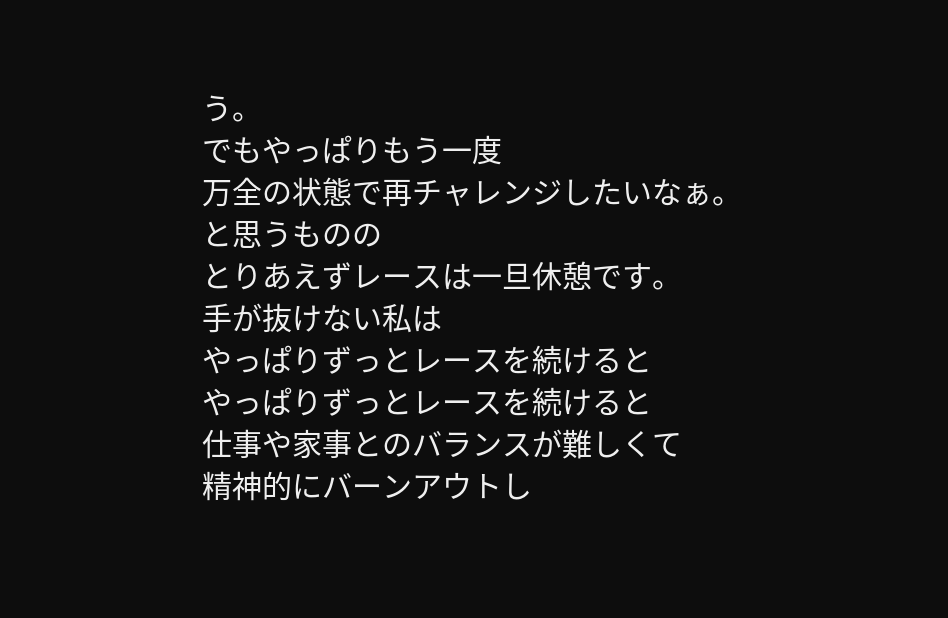う。
でもやっぱりもう一度
万全の状態で再チャレンジしたいなぁ。
と思うものの
とりあえずレースは一旦休憩です。
手が抜けない私は
やっぱりずっとレースを続けると
やっぱりずっとレースを続けると
仕事や家事とのバランスが難しくて
精神的にバーンアウトし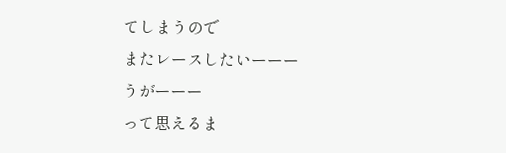てしまうので
またレースしたいーーー
うがーーー
って思えるま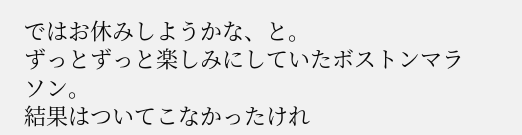ではお休みしようかな、と。
ずっとずっと楽しみにしていたボストンマラソン。
結果はついてこなかったけれ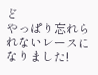ど
やっぱり忘れられないレースになりました!